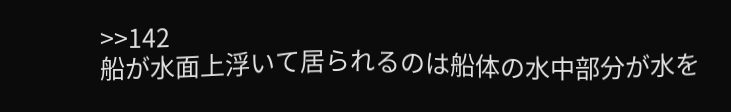>>142
船が水面上浮いて居られるのは船体の水中部分が水を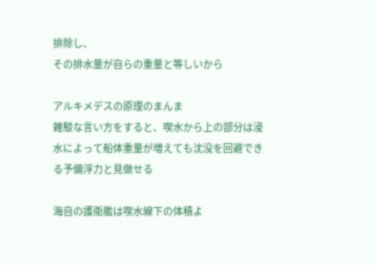排除し、
その排水量が自らの重量と等しいから

アルキメデスの原理のまんま
雑駁な言い方をすると、喫水から上の部分は浸水によって船体重量が増えても沈没を回避できる予備浮力と見做せる

海自の護衛艦は喫水線下の体積よ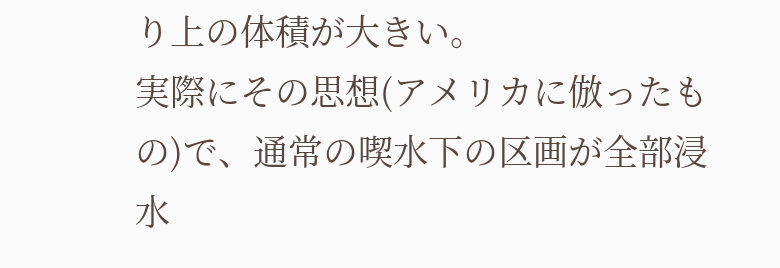り上の体積が大きい。
実際にその思想(アメリカに倣ったもの)で、通常の喫水下の区画が全部浸水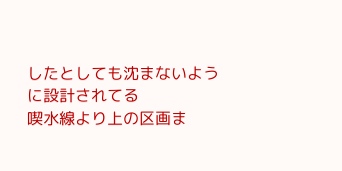したとしても沈まないように設計されてる
喫水線より上の区画ま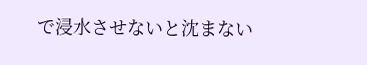で浸水させないと沈まない